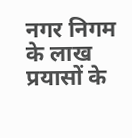नगर निगम के लाख प्रयासों के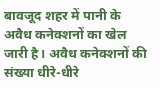बावजूद शहर में पानी के अवैध कनेक्शनों का खेल जारी है। अवैध कनेक्शनों की संख्या धीरे-धीरे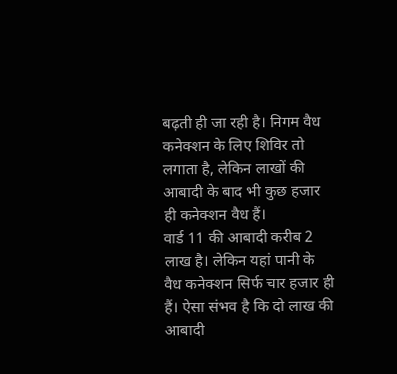बढ़ती ही जा रही है। निगम वैध कनेक्शन के लिए शिविर तो लगाता है, लेकिन लाखों की आबादी के बाद भी कुछ हजार ही कनेक्शन वैध हैं।
वार्ड 11 की आबादी करीब 2 लाख है। लेकिन यहां पानी के वैध कनेक्शन सिर्फ चार हजार ही हैं। ऐसा संभव है कि दो लाख की आबादी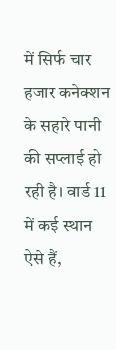में सिर्फ चार हजार कनेक्शन के सहारे पानी की सप्लाई हो रही है। वार्ड 11 में कई स्थान ऐसे हैं,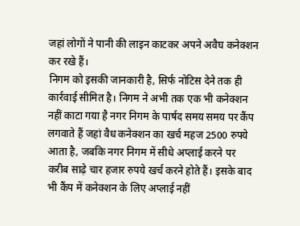जहां लोगों ने पानी की लाइन काटकर अपने अवैघ कनेक्शन कर रखे हैं।
निगम को इसकी जानकारी है, सिर्फ नोटिस देने तक ही कार्रवाई सीमित है। निगम ने अभी तक एक भी कनेक्शन नहीं काटा गया है नगर निगम के पार्षद समय समय पर कैंप लगवाते हैं जहां वैध कनेक्शन का खर्च महज 2500 रुपये आता है, जबकि नगर निगम में सीधे अप्लाई करने पर करीब साढ़े चार हजार रुपये खर्च करने होते हैं। इसके बाद भी कैंप में कनेक्शन के लिए अप्लाई नहीं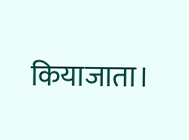कियाजाता।